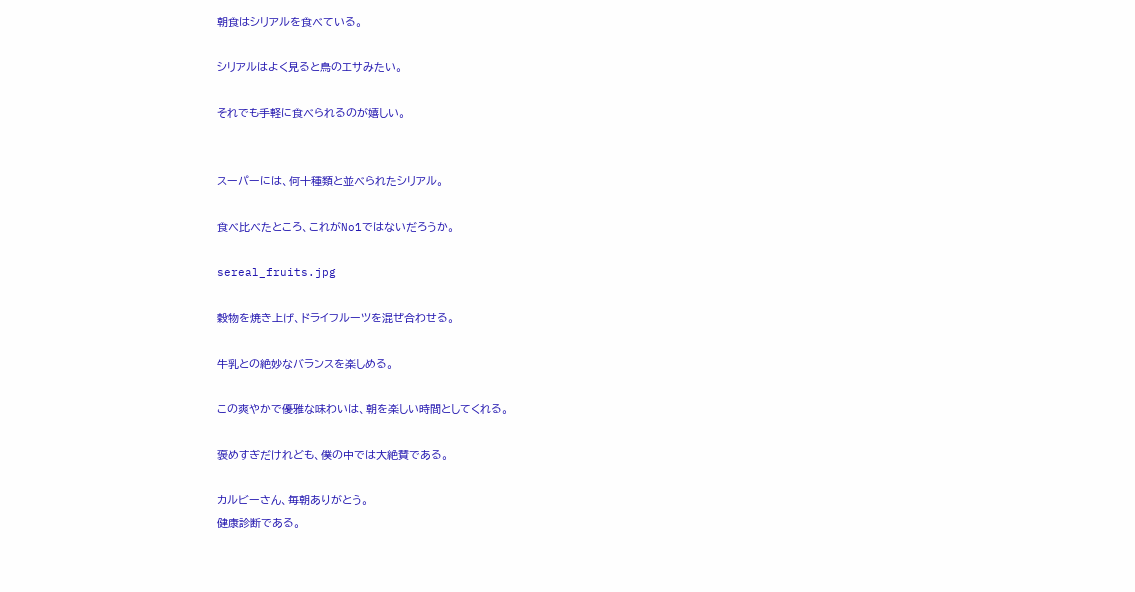朝食はシリアルを食べている。

シリアルはよく見ると鳥のエサみたい。

それでも手軽に食べられるのが嬉しい。


スーパーには、何十種類と並べられたシリアル。

食べ比べたところ、これがNo1ではないだろうか。

sereal_fruits.jpg

穀物を焼き上げ、ドライフルーツを混ぜ合わせる。

牛乳との絶妙なバランスを楽しめる。

この爽やかで優雅な味わいは、朝を楽しい時間としてくれる。

褒めすぎだけれども、僕の中では大絶賛である。

カルビーさん、毎朝ありがとう。
健康診断である。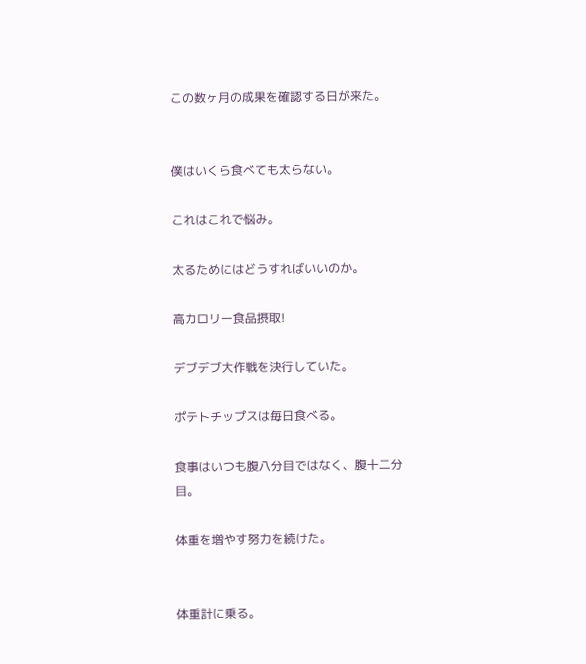この数ヶ月の成果を確認する日が来た。


僕はいくら食べても太らない。

これはこれで悩み。

太るためにはどうすればいいのか。

高カロリー食品摂取!

デブデブ大作戦を決行していた。

ポテトチップスは毎日食べる。

食事はいつも腹八分目ではなく、腹十二分目。

体重を増やす努力を続けた。


体重計に乗る。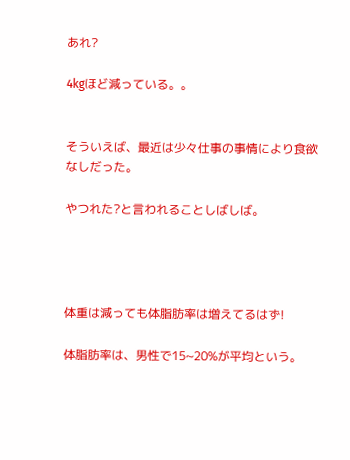あれ?

4kgほど減っている。。


そういえば、最近は少々仕事の事情により食欲なしだった。

やつれた?と言われることしばしば。




体重は減っても体脂肪率は増えてるはず!

体脂肪率は、男性で15~20%が平均という。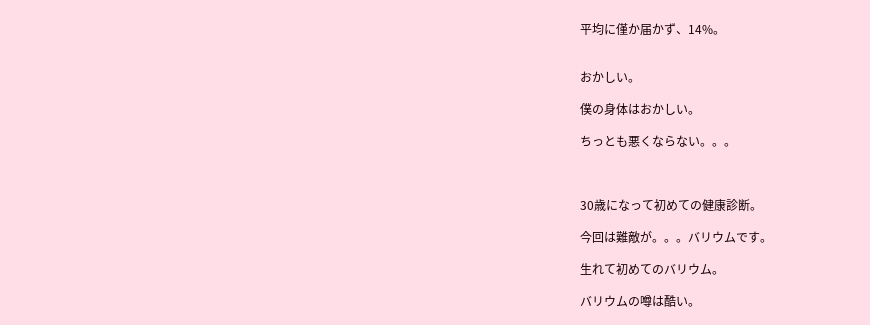平均に僅か届かず、14%。


おかしい。

僕の身体はおかしい。

ちっとも悪くならない。。。



30歳になって初めての健康診断。

今回は難敵が。。。バリウムです。

生れて初めてのバリウム。

バリウムの噂は酷い。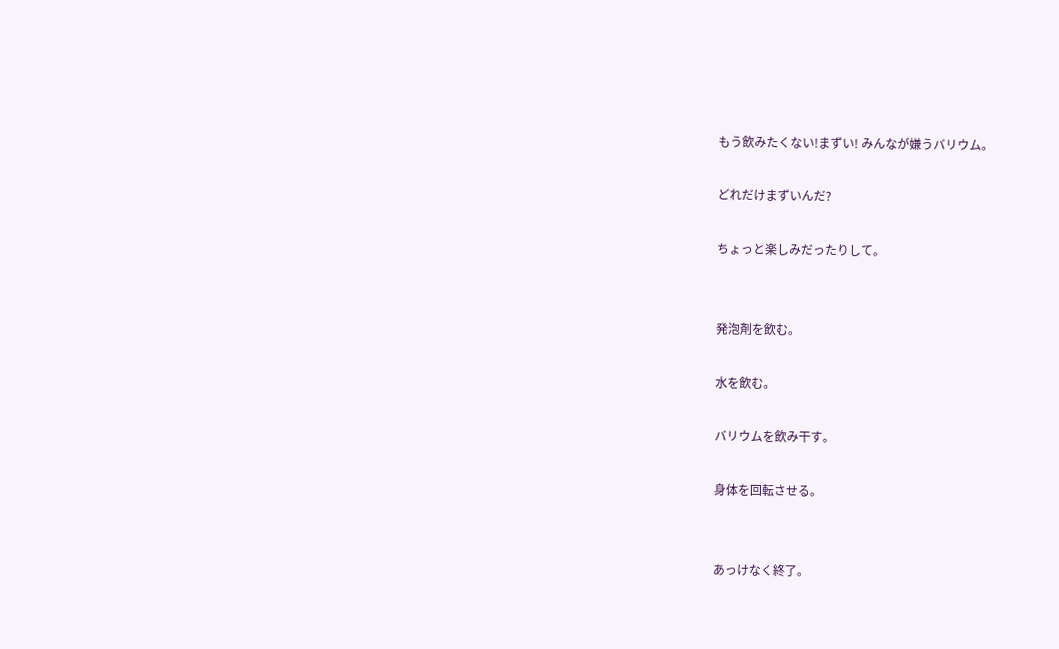もう飲みたくない!まずい! みんなが嫌うバリウム。

どれだけまずいんだ?

ちょっと楽しみだったりして。


発泡剤を飲む。

水を飲む。

バリウムを飲み干す。

身体を回転させる。


あっけなく終了。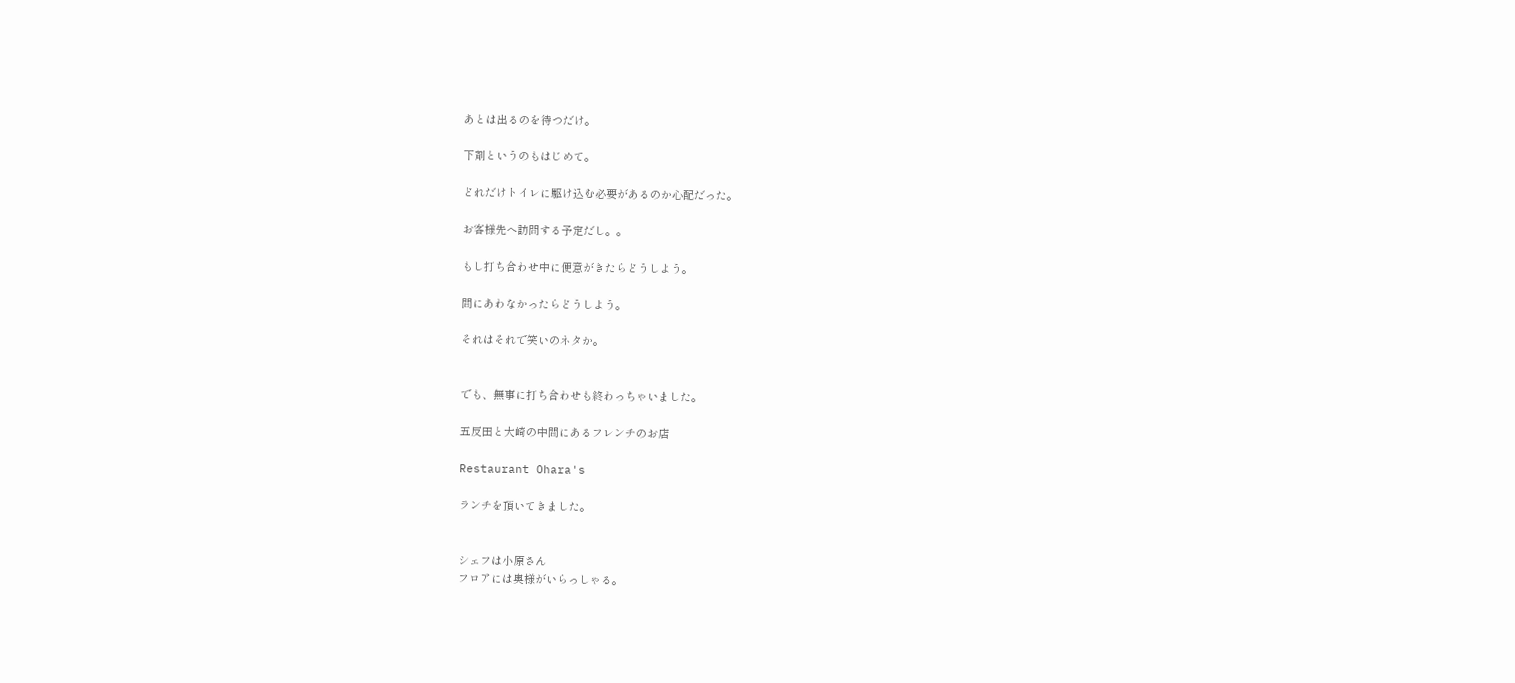あとは出るのを待つだけ。

下剤というのもはじめて。

どれだけトイレに駆け込む必要があるのか心配だった。

お客様先へ訪問する予定だし。。

もし打ち合わせ中に便意がきたらどうしよう。

間にあわなかったらどうしよう。

それはそれで笑いのネタか。


でも、無事に打ち合わせも終わっちゃいました。

五反田と大崎の中間にあるフレンチのお店

Restaurant Ohara's

ランチを頂いてきました。


シェフは小原さん
フロアには奥様がいらっしゃる。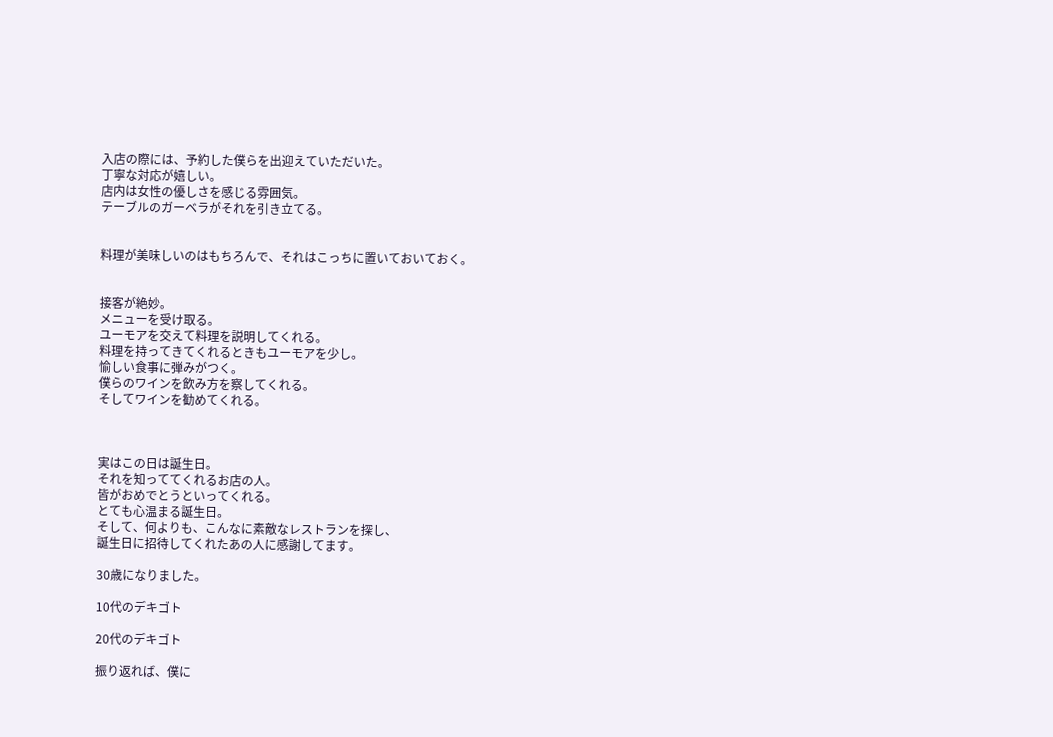入店の際には、予約した僕らを出迎えていただいた。
丁寧な対応が嬉しい。
店内は女性の優しさを感じる雰囲気。
テーブルのガーベラがそれを引き立てる。


料理が美味しいのはもちろんで、それはこっちに置いておいておく。


接客が絶妙。
メニューを受け取る。
ユーモアを交えて料理を説明してくれる。
料理を持ってきてくれるときもユーモアを少し。
愉しい食事に弾みがつく。
僕らのワインを飲み方を察してくれる。
そしてワインを勧めてくれる。



実はこの日は誕生日。
それを知っててくれるお店の人。
皆がおめでとうといってくれる。
とても心温まる誕生日。
そして、何よりも、こんなに素敵なレストランを探し、
誕生日に招待してくれたあの人に感謝してます。

30歳になりました。

10代のデキゴト

20代のデキゴト

振り返れば、僕に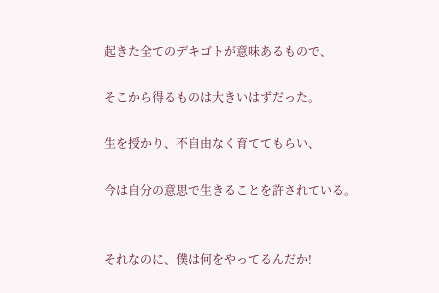起きた全てのデキゴトが意味あるもので、

そこから得るものは大きいはずだった。

生を授かり、不自由なく育ててもらい、

今は自分の意思で生きることを許されている。


それなのに、僕は何をやってるんだか!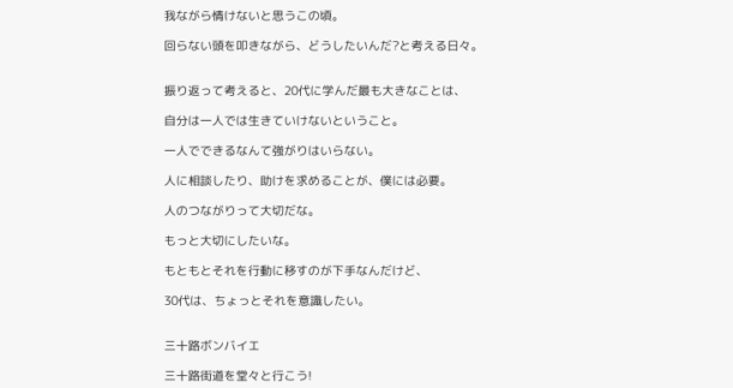我ながら情けないと思うこの頃。

回らない頭を叩きながら、どうしたいんだ?と考える日々。


振り返って考えると、20代に学んだ最も大きなことは、

自分は一人では生きていけないということ。

一人でできるなんて強がりはいらない。

人に相談したり、助けを求めることが、僕には必要。

人のつながりって大切だな。

もっと大切にしたいな。

もともとそれを行動に移すのが下手なんだけど、

30代は、ちょっとそれを意識したい。


三十路ボンバイエ

三十路街道を堂々と行こう!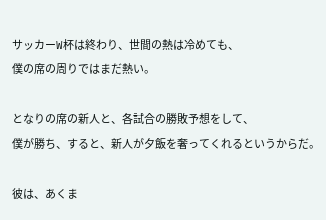サッカーW杯は終わり、世間の熱は冷めても、
僕の席の周りではまだ熱い。

となりの席の新人と、各試合の勝敗予想をして、
僕が勝ち、すると、新人が夕飯を奢ってくれるというからだ。

彼は、あくま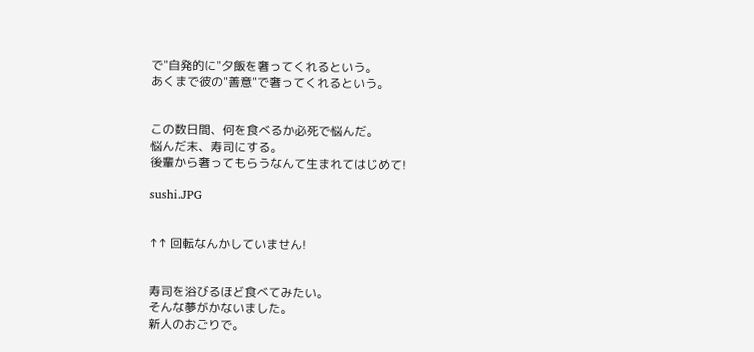で"自発的に"夕飯を奢ってくれるという。
あくまで彼の"善意"で奢ってくれるという。


この数日間、何を食べるか必死で悩んだ。
悩んだ末、寿司にする。
後輩から奢ってもらうなんて生まれてはじめて!

sushi.JPG


↑↑ 回転なんかしていません!


寿司を浴びるほど食べてみたい。
そんな夢がかないました。
新人のおごりで。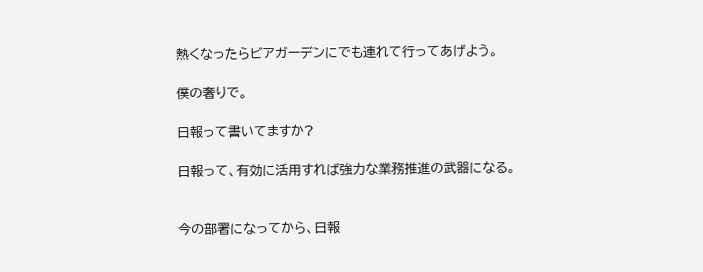熱くなったらビアガーデンにでも連れて行ってあげよう。

僕の奢りで。

日報って書いてますか?

日報って、有効に活用すれば強力な業務推進の武器になる。


今の部署になってから、日報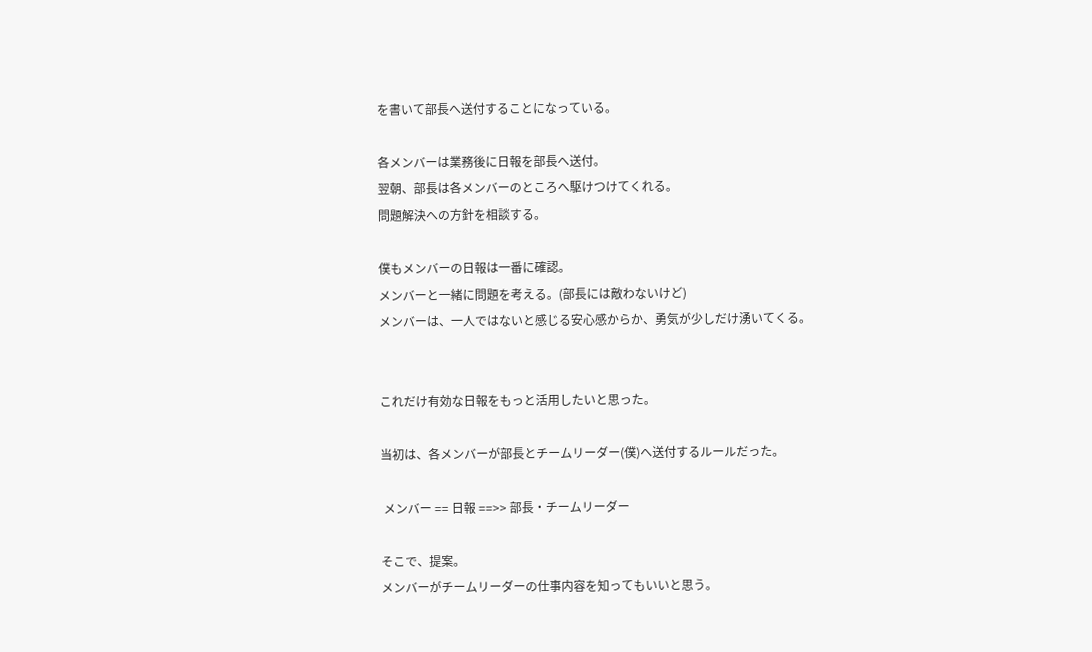を書いて部長へ送付することになっている。

各メンバーは業務後に日報を部長へ送付。
翌朝、部長は各メンバーのところへ駆けつけてくれる。
問題解決への方針を相談する。

僕もメンバーの日報は一番に確認。
メンバーと一緒に問題を考える。(部長には敵わないけど)
メンバーは、一人ではないと感じる安心感からか、勇気が少しだけ湧いてくる。


これだけ有効な日報をもっと活用したいと思った。

当初は、各メンバーが部長とチームリーダー(僕)へ送付するルールだった。

 メンバー == 日報 ==>> 部長・チームリーダー

そこで、提案。
メンバーがチームリーダーの仕事内容を知ってもいいと思う。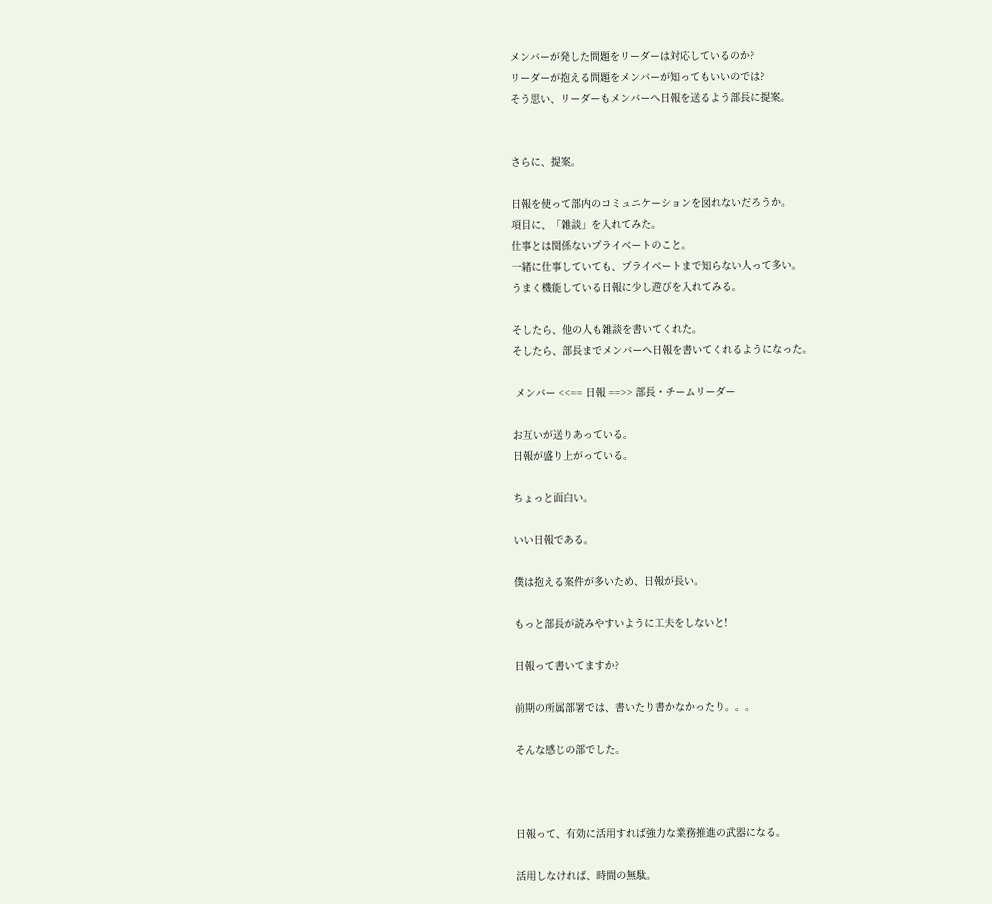メンバーが発した問題をリーダーは対応しているのか?
リーダーが抱える問題をメンバーが知ってもいいのでは?
そう思い、リーダーもメンバーへ日報を送るよう部長に提案。


さらに、提案。

日報を使って部内のコミュニケーションを図れないだろうか。
項目に、「雑談」を入れてみた。
仕事とは関係ないプライベートのこと。
一緒に仕事していても、プライベートまで知らない人って多い。
うまく機能している日報に少し遊びを入れてみる。

そしたら、他の人も雑談を書いてくれた。
そしたら、部長までメンバーへ日報を書いてくれるようになった。

 メンバー <<== 日報 ==>> 部長・チームリーダー

お互いが送りあっている。
日報が盛り上がっている。

ちょっと面白い。

いい日報である。

僕は抱える案件が多いため、日報が長い。

もっと部長が読みやすいように工夫をしないと!

日報って書いてますか?

前期の所属部署では、書いたり書かなかったり。。。

そんな感じの部でした。



日報って、有効に活用すれば強力な業務推進の武器になる。

活用しなければ、時間の無駄。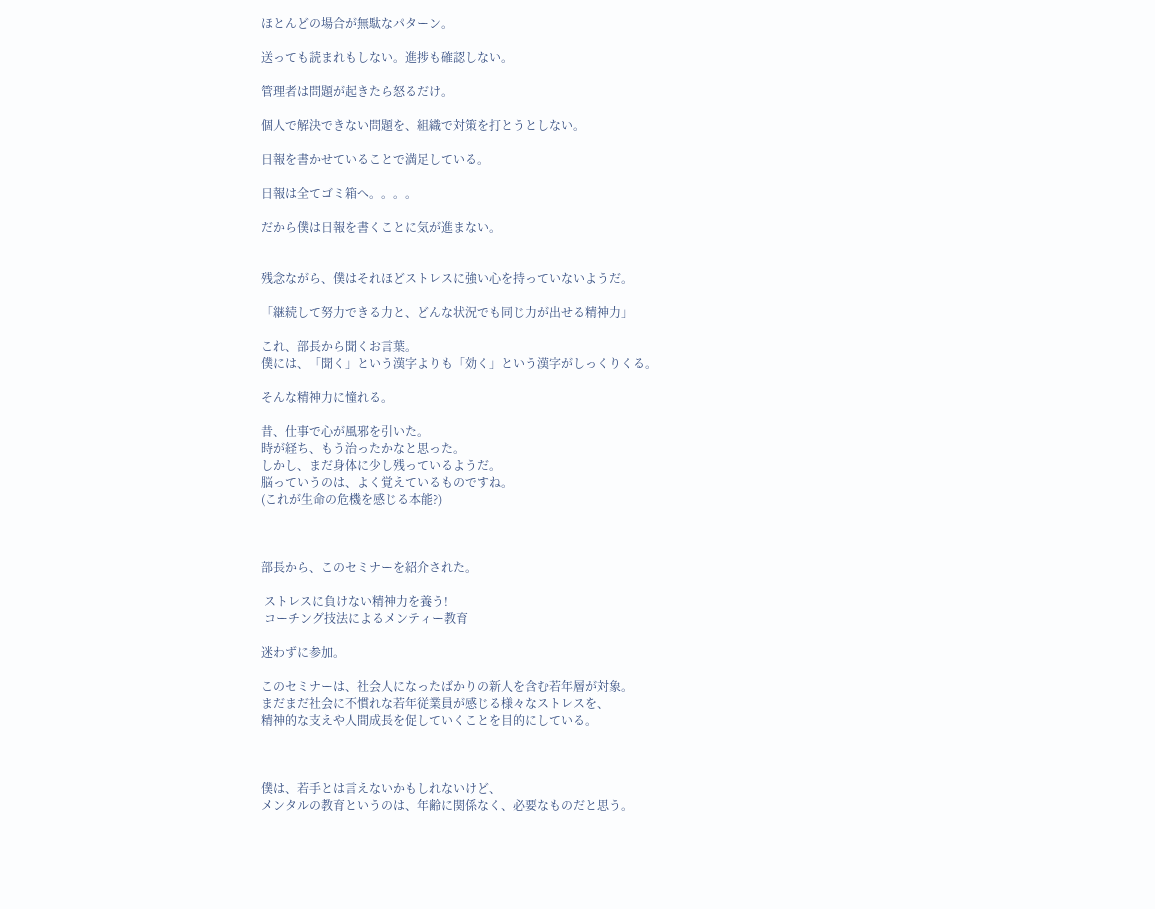ほとんどの場合が無駄なパターン。

送っても読まれもしない。進捗も確認しない。

管理者は問題が起きたら怒るだけ。

個人で解決できない問題を、組織で対策を打とうとしない。

日報を書かせていることで満足している。

日報は全てゴミ箱へ。。。。

だから僕は日報を書くことに気が進まない。


残念ながら、僕はそれほどストレスに強い心を持っていないようだ。

「継続して努力できる力と、どんな状況でも同じ力が出せる精神力」

これ、部長から聞くお言葉。
僕には、「聞く」という漢字よりも「効く」という漢字がしっくりくる。

そんな精神力に憧れる。

昔、仕事で心が風邪を引いた。
時が経ち、もう治ったかなと思った。
しかし、まだ身体に少し残っているようだ。
脳っていうのは、よく覚えているものですね。
(これが生命の危機を感じる本能?)



部長から、このセミナーを紹介された。

 ストレスに負けない精神力を養う!
 コーチング技法によるメンティー教育

迷わずに参加。

このセミナーは、社会人になったばかりの新人を含む若年層が対象。
まだまだ社会に不慣れな若年従業員が感じる様々なストレスを、
精神的な支えや人間成長を促していくことを目的にしている。



僕は、若手とは言えないかもしれないけど、
メンタルの教育というのは、年齢に関係なく、必要なものだと思う。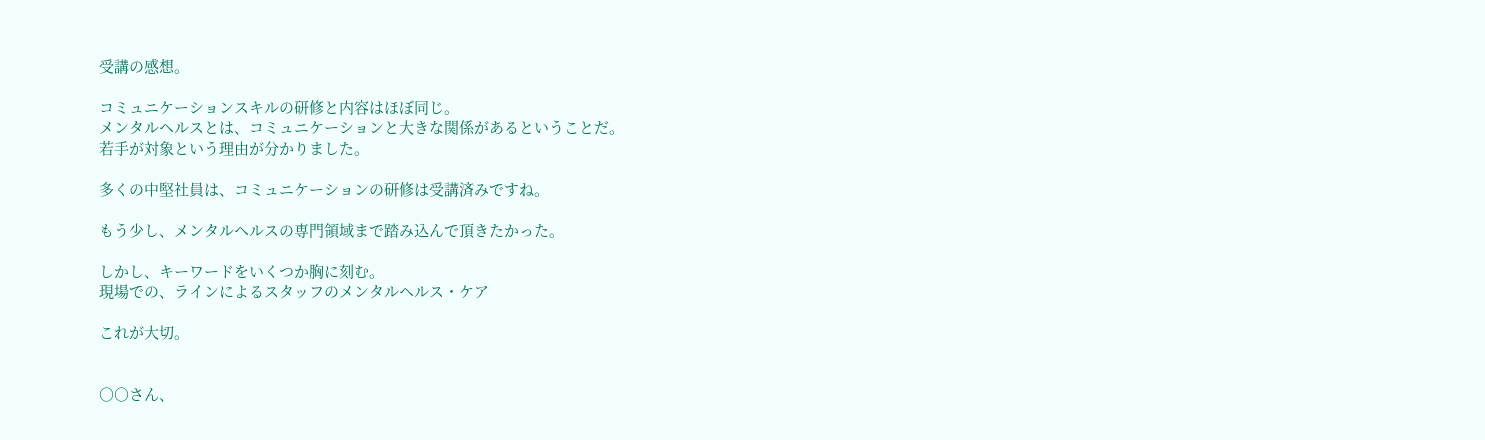受講の感想。

コミュニケーションスキルの研修と内容はほぼ同じ。
メンタルヘルスとは、コミュニケーションと大きな関係があるということだ。
若手が対象という理由が分かりました。

多くの中堅社員は、コミュニケーションの研修は受講済みですね。

もう少し、メンタルヘルスの専門領域まで踏み込んで頂きたかった。

しかし、キーワードをいくつか胸に刻む。
現場での、ラインによるスタッフのメンタルヘルス・ケア

これが大切。


○○さん、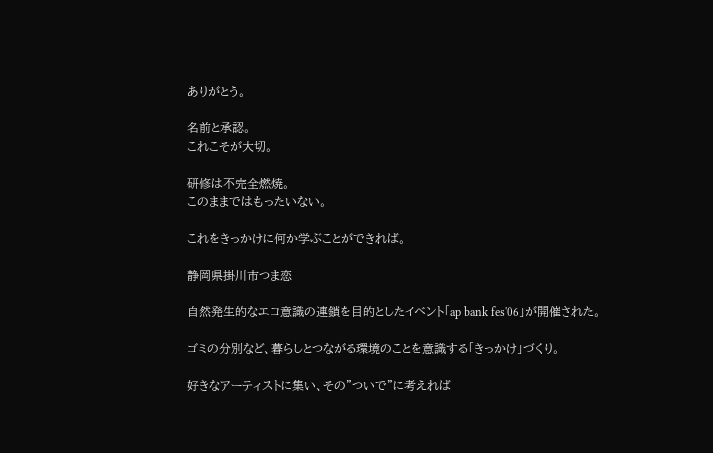ありがとう。

名前と承認。
これこそが大切。

研修は不完全燃焼。
このままではもったいない。

これをきっかけに何か学ぶことができれば。

静岡県掛川市つま恋

自然発生的なエコ意識の連鎖を目的としたイベント「ap bank fes'06」が開催された。

ゴミの分別など、暮らしとつながる環境のことを意識する「きっかけ」づくり。

好きなアーティストに集い、その"ついで"に考えれば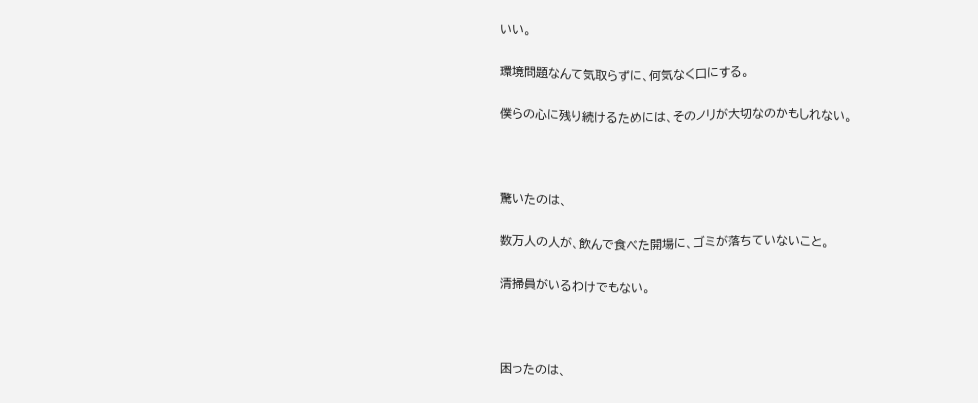いい。

環境問題なんて気取らずに、何気なく口にする。

僕らの心に残り続けるためには、そのノリが大切なのかもしれない。



驚いたのは、

数万人の人が、飲んで食べた開場に、ゴミが落ちていないこと。

清掃員がいるわけでもない。



困ったのは、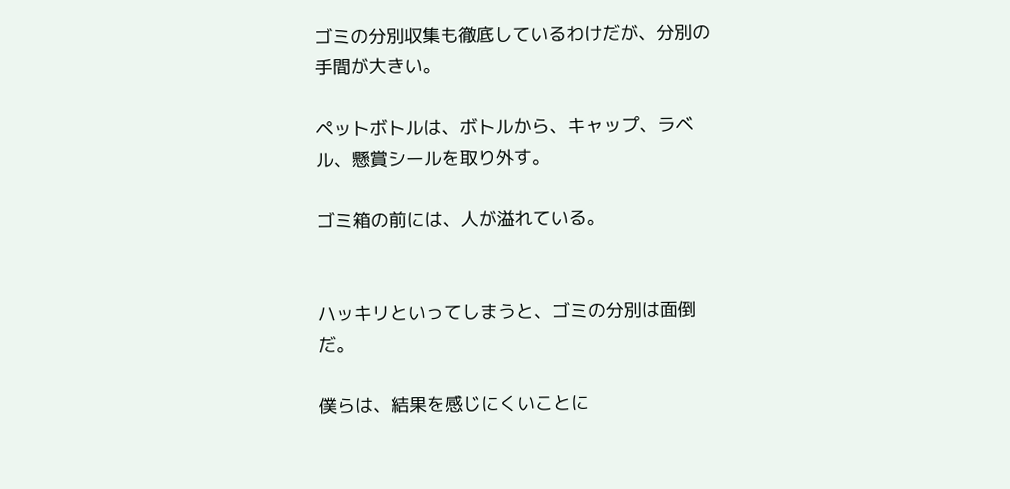ゴミの分別収集も徹底しているわけだが、分別の手間が大きい。

ペットボトルは、ボトルから、キャップ、ラベル、懸賞シールを取り外す。

ゴミ箱の前には、人が溢れている。


ハッキリといってしまうと、ゴミの分別は面倒だ。

僕らは、結果を感じにくいことに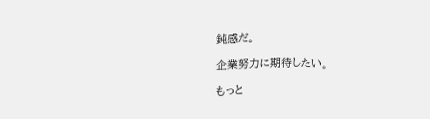鈍感だ。

企業努力に期待したい。

もっと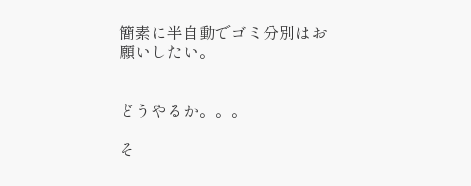簡素に半自動でゴミ分別はお願いしたい。


どうやるか。。。

そ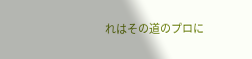れはその道のプロに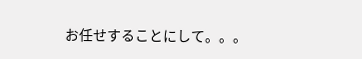お任せすることにして。。。